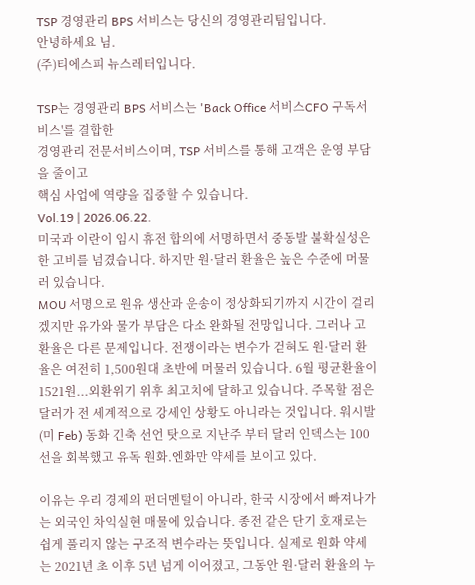TSP 경영관리 BPS 서비스는 당신의 경영관리팀입니다.
안녕하세요 님.
(주)티에스피 뉴스레터입니다.

TSP는 경영관리 BPS 서비스는 'Back Office 서비스CFO 구독서비스'를 결합한
경영관리 전문서비스이며, TSP 서비스를 통해 고객은 운영 부담을 줄이고
핵심 사업에 역량을 집중할 수 있습니다.
Vol.19 | 2026.06.22.
미국과 이란이 임시 휴전 합의에 서명하면서 중동발 불확실성은 한 고비를 넘겼습니다. 하지만 원·달러 환율은 높은 수준에 머물러 있습니다.
MOU 서명으로 원유 생산과 운송이 정상화되기까지 시간이 걸리겠지만 유가와 물가 부담은 다소 완화될 전망입니다. 그러나 고환율은 다른 문제입니다. 전쟁이라는 변수가 걷혀도 원·달러 환율은 여전히 1,500원대 초반에 머물러 있습니다. 6월 평균환율이 1521원...외환위기 위후 최고치에 달하고 있습니다. 주목할 점은 달러가 전 세계적으로 강세인 상황도 아니라는 것입니다. 워시발(미 Feb) 동화 긴축 선언 탓으로 지난주 부터 달러 인덱스는 100 선을 회복했고 유독 원화.엔화만 약세를 보이고 있다.

이유는 우리 경제의 펀더멘털이 아니라, 한국 시장에서 빠져나가는 외국인 차익실현 매물에 있습니다. 종전 같은 단기 호재로는 쉽게 풀리지 않는 구조적 변수라는 뜻입니다. 실제로 원화 약세는 2021년 초 이후 5년 넘게 이어졌고, 그동안 원·달러 환율의 누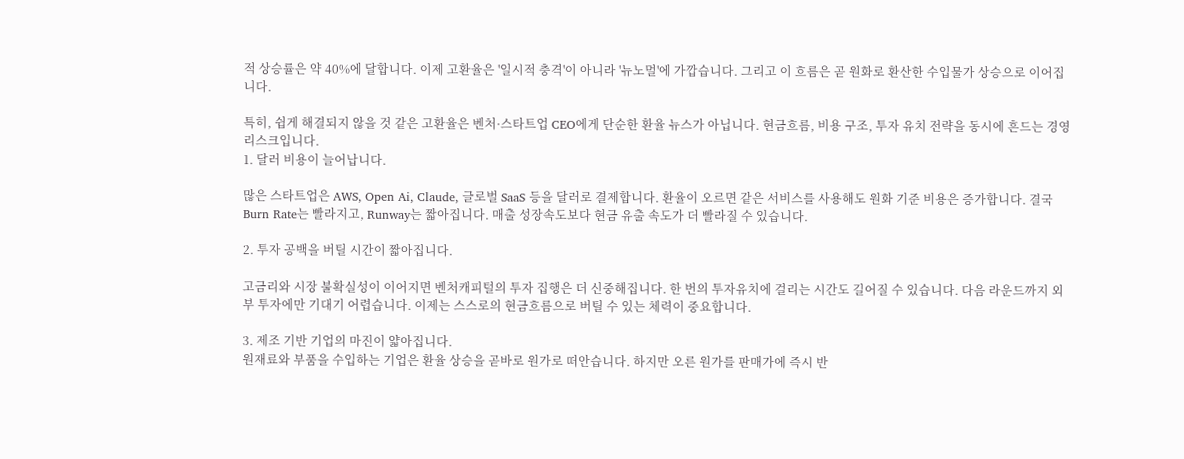적 상승률은 약 40%에 달합니다. 이제 고환율은 '일시적 충격'이 아니라 '뉴노멀'에 가깝습니다. 그리고 이 흐름은 곧 원화로 환산한 수입물가 상승으로 이어집니다.

특히, 쉽게 해결되지 않을 것 같은 고환율은 벤처·스타트업 CEO에게 단순한 환율 뉴스가 아닙니다. 현금흐름, 비용 구조, 투자 유치 전략을 동시에 흔드는 경영 리스크입니다.
1. 달러 비용이 늘어납니다.

많은 스타트업은 AWS, Open Ai, Claude, 글로벌 SaaS 등을 달러로 결제합니다. 환율이 오르면 같은 서비스를 사용해도 원화 기준 비용은 증가합니다. 결국 Burn Rate는 빨라지고, Runway는 짧아집니다. 매출 성장속도보다 현금 유출 속도가 더 빨라질 수 있습니다.

2. 투자 공백을 버틸 시간이 짧아집니다.

고금리와 시장 불확실성이 이어지면 벤처캐피털의 투자 집행은 더 신중해집니다. 한 번의 투자유치에 걸리는 시간도 길어질 수 있습니다. 다음 라운드까지 외부 투자에만 기대기 어렵습니다. 이제는 스스로의 현금흐름으로 버틸 수 있는 체력이 중요합니다.

3. 제조 기반 기업의 마진이 얇아집니다.
원재료와 부품을 수입하는 기업은 환율 상승을 곧바로 원가로 떠안습니다. 하지만 오른 원가를 판매가에 즉시 반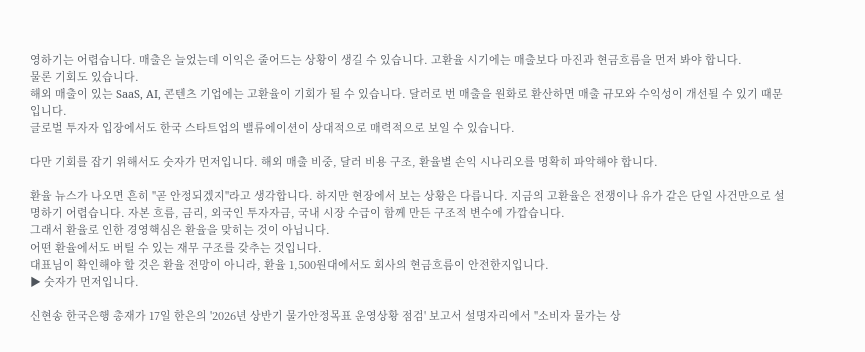영하기는 어렵습니다. 매출은 늘었는데 이익은 줄어드는 상황이 생길 수 있습니다. 고환율 시기에는 매출보다 마진과 현금흐름을 먼저 봐야 합니다.
물론 기회도 있습니다.
해외 매출이 있는 SaaS, AI, 콘텐츠 기업에는 고환율이 기회가 될 수 있습니다. 달러로 번 매출을 원화로 환산하면 매출 규모와 수익성이 개선될 수 있기 때문입니다.
글로벌 투자자 입장에서도 한국 스타트업의 밸류에이션이 상대적으로 매력적으로 보일 수 있습니다.

다만 기회를 잡기 위해서도 숫자가 먼저입니다. 해외 매출 비중, 달러 비용 구조, 환율별 손익 시나리오를 명확히 파악해야 합니다.

환율 뉴스가 나오면 흔히 "곧 안정되겠지"라고 생각합니다. 하지만 현장에서 보는 상황은 다릅니다. 지금의 고환율은 전쟁이나 유가 같은 단일 사건만으로 설명하기 어렵습니다. 자본 흐름, 금리, 외국인 투자자금, 국내 시장 수급이 함께 만든 구조적 변수에 가깝습니다.
그래서 환율로 인한 경영핵심은 환율을 맞히는 것이 아닙니다.
어떤 환율에서도 버틸 수 있는 재무 구조를 갖추는 것입니다.
대표님이 확인해야 할 것은 환율 전망이 아니라, 환율 1,500원대에서도 회사의 현금흐름이 안전한지입니다.
▶ 숫자가 먼저입니다.

신현송 한국은행 총재가 17일 한은의 '2026년 상반기 물가안정목표 운영상황 점검' 보고서 설명자리에서 "소비자 물가는 상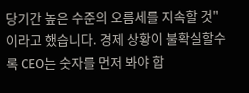당기간 높은 수준의 오름세를 지속할 것"이라고 했습니다. 경제 상황이 불확실할수록 CEO는 숫자를 먼저 봐야 합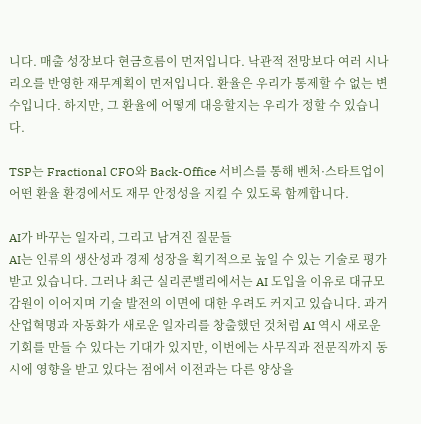니다. 매출 성장보다 현금흐름이 먼저입니다. 낙관적 전망보다 여러 시나리오를 반영한 재무계획이 먼저입니다. 환율은 우리가 통제할 수 없는 변수입니다. 하지만, 그 환율에 어떻게 대응할지는 우리가 정할 수 있습니다.

TSP는 Fractional CFO와 Back-Office 서비스를 통해 벤처·스타트업이 어떤 환율 환경에서도 재무 안정성을 지킬 수 있도록 함께합니다.

AI가 바꾸는 일자리, 그리고 남겨진 질문들
AI는 인류의 생산성과 경제 성장을 획기적으로 높일 수 있는 기술로 평가받고 있습니다. 그러나 최근 실리콘밸리에서는 AI 도입을 이유로 대규모 감원이 이어지며 기술 발전의 이면에 대한 우려도 커지고 있습니다. 과거 산업혁명과 자동화가 새로운 일자리를 창출했던 것처럼 AI 역시 새로운 기회를 만들 수 있다는 기대가 있지만, 이번에는 사무직과 전문직까지 동시에 영향을 받고 있다는 점에서 이전과는 다른 양상을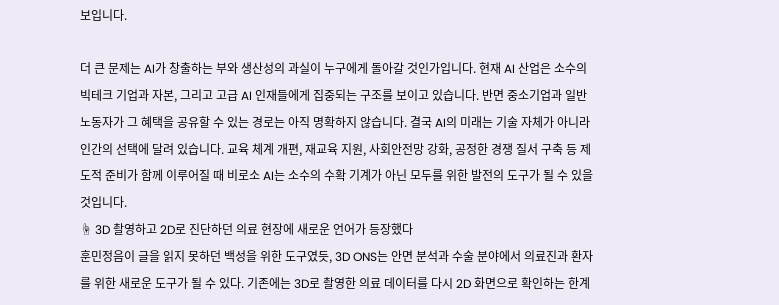보입니다.

더 큰 문제는 AI가 창출하는 부와 생산성의 과실이 누구에게 돌아갈 것인가입니다. 현재 AI 산업은 소수의 빅테크 기업과 자본, 그리고 고급 AI 인재들에게 집중되는 구조를 보이고 있습니다. 반면 중소기업과 일반 노동자가 그 혜택을 공유할 수 있는 경로는 아직 명확하지 않습니다. 결국 AI의 미래는 기술 자체가 아니라 인간의 선택에 달려 있습니다. 교육 체계 개편, 재교육 지원, 사회안전망 강화, 공정한 경쟁 질서 구축 등 제도적 준비가 함께 이루어질 때 비로소 AI는 소수의 수확 기계가 아닌 모두를 위한 발전의 도구가 될 수 있을 것입니다.
☝ 3D 촬영하고 2D로 진단하던 의료 현장에 새로운 언어가 등장했다
훈민정음이 글을 읽지 못하던 백성을 위한 도구였듯, 3D ONS는 안면 분석과 수술 분야에서 의료진과 환자를 위한 새로운 도구가 될 수 있다. 기존에는 3D로 촬영한 의료 데이터를 다시 2D 화면으로 확인하는 한계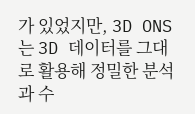가 있었지만, 3D ONS는 3D 데이터를 그대로 활용해 정밀한 분석과 수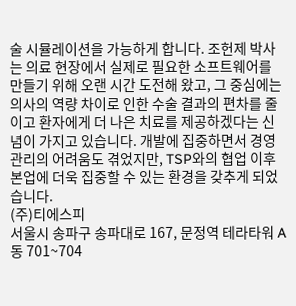술 시뮬레이션을 가능하게 합니다. 조헌제 박사는 의료 현장에서 실제로 필요한 소프트웨어를 만들기 위해 오랜 시간 도전해 왔고, 그 중심에는 의사의 역량 차이로 인한 수술 결과의 편차를 줄이고 환자에게 더 나은 치료를 제공하겠다는 신념이 가지고 있습니다. 개발에 집중하면서 경영관리의 어려움도 겪었지만, TSP와의 협업 이후 본업에 더욱 집중할 수 있는 환경을 갖추게 되었습니다.
(주)티에스피
서울시 송파구 송파대로 167, 문정역 테라타워 A동 701~704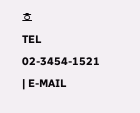호
TEL 02-3454-1521 | E-MAIL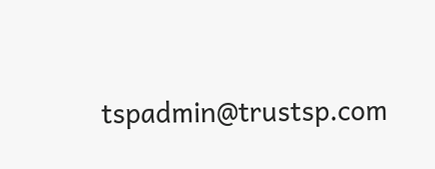tspadmin@trustsp.com